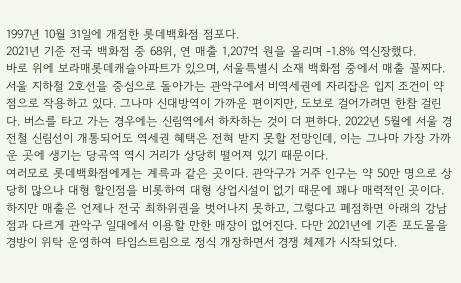1997년 10월 31일에 개점한 롯데백화점 점포다.
2021년 기준 전국 백화점 중 68위, 연 매출 1,207억 원을 올리며 -1.8% 역신장했다.
바로 위에 보라매롯데캐슬아파트가 있으며, 서울특별시 소재 백화점 중에서 매출 꼴찌다.
서울 지하철 2호선을 중심으로 돌아가는 관악구에서 비역세권에 자리잡은 입지 조건이 약점으로 작용하고 있다. 그나마 신대방역이 가까운 편이지만, 도보로 걸어가려면 한참 걸린다. 버스를 타고 가는 경우에는 신림역에서 하차하는 것이 더 편하다. 2022년 5월에 서울 경전철 신림선이 개통되어도 역세권 혜택은 전혀 받지 못할 전망인데, 이는 그나마 가장 가까운 곳에 생기는 당곡역 역시 거리가 상당히 떨어져 있기 때문이다.
여러모로 롯데백화점에게는 계륵과 같은 곳이다. 관악구가 거주 인구는 약 50만 명으로 상당히 많으나 대형 할인점을 비롯하여 대형 상업시설이 없기 때문에 꽤나 매력적인 곳이다. 하지만 매출은 언제나 전국 최하위권을 벗어나지 못하고, 그렇다고 폐점하면 아래의 강남점과 다르게 관악구 일대에서 이용할 만한 매장이 없어진다. 다만 2021년에 기존 포도몰을 경방이 위탁 운영하여 타임스트림으로 정식 개장하면서 경쟁 체제가 시작되었다.